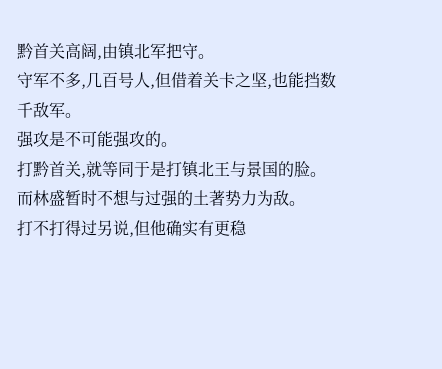黔首关高阔,由镇北军把守。
守军不多,几百号人,但借着关卡之坚,也能挡数千敌军。
强攻是不可能强攻的。
打黔首关,就等同于是打镇北王与景国的脸。
而林盛暂时不想与过强的土著势力为敌。
打不打得过另说,但他确实有更稳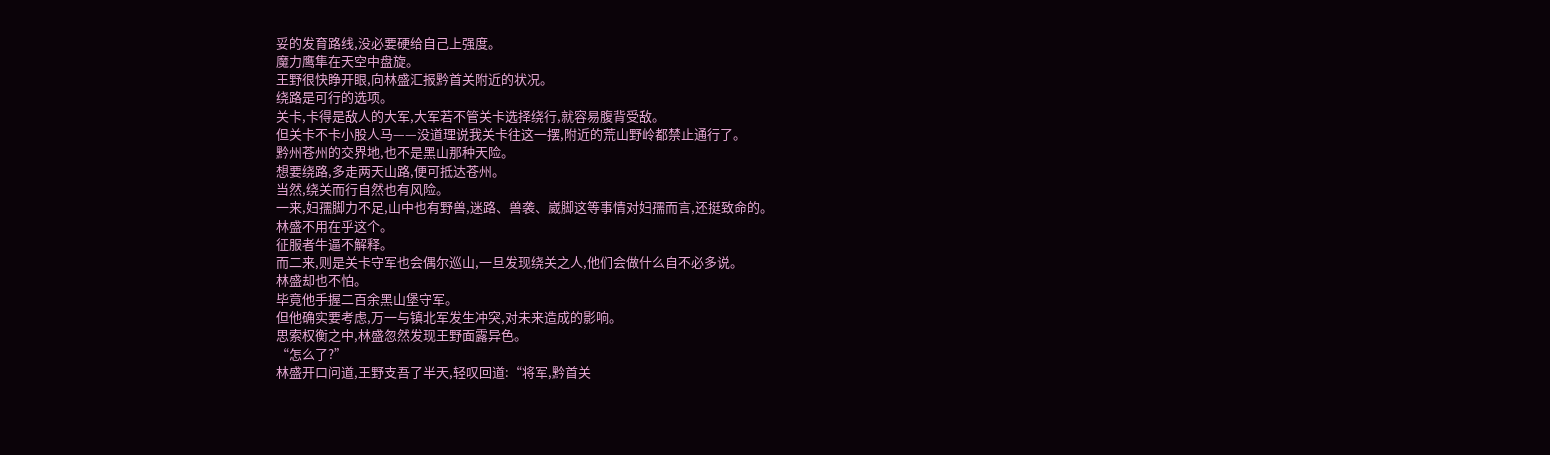妥的发育路线,没必要硬给自己上强度。
魔力鹰隼在天空中盘旋。
王野很快睁开眼,向林盛汇报黔首关附近的状况。
绕路是可行的选项。
关卡,卡得是敌人的大军,大军若不管关卡选择绕行,就容易腹背受敌。
但关卡不卡小股人马——没道理说我关卡往这一摆,附近的荒山野岭都禁止通行了。
黔州苍州的交界地,也不是黑山那种天险。
想要绕路,多走两天山路,便可抵达苍州。
当然,绕关而行自然也有风险。
一来,妇孺脚力不足,山中也有野兽,迷路、兽袭、崴脚这等事情对妇孺而言,还挺致命的。
林盛不用在乎这个。
征服者牛逼不解释。
而二来,则是关卡守军也会偶尔巡山,一旦发现绕关之人,他们会做什么自不必多说。
林盛却也不怕。
毕竟他手握二百余黑山堡守军。
但他确实要考虑,万一与镇北军发生冲突,对未来造成的影响。
思索权衡之中,林盛忽然发现王野面露异色。
“怎么了?”
林盛开口问道,王野支吾了半天,轻叹回道:“将军,黔首关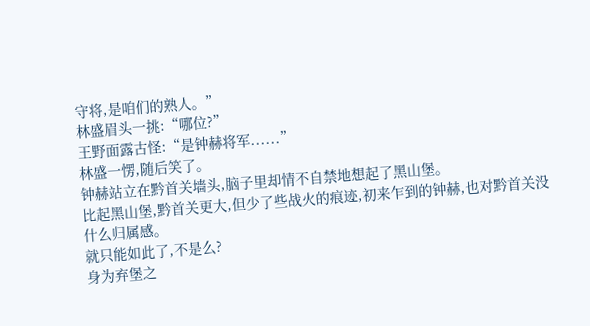守将,是咱们的熟人。”
林盛眉头一挑:“哪位?”
王野面露古怪:“是钟赫将军......”
林盛一愣,随后笑了。
钟赫站立在黔首关墙头,脑子里却情不自禁地想起了黑山堡。
比起黑山堡,黔首关更大,但少了些战火的痕迹,初来乍到的钟赫,也对黔首关没什么归属感。
就只能如此了,不是么?
身为弃堡之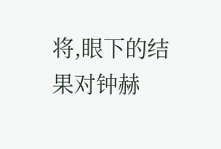将,眼下的结果对钟赫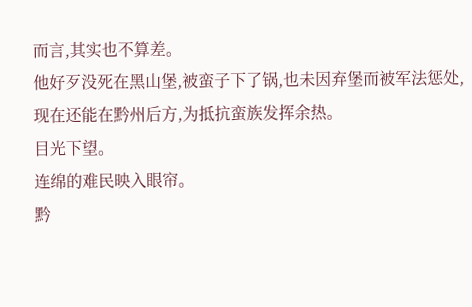而言,其实也不算差。
他好歹没死在黑山堡,被蛮子下了锅,也未因弃堡而被军法惩处,现在还能在黔州后方,为抵抗蛮族发挥余热。
目光下望。
连绵的难民映入眼帘。
黔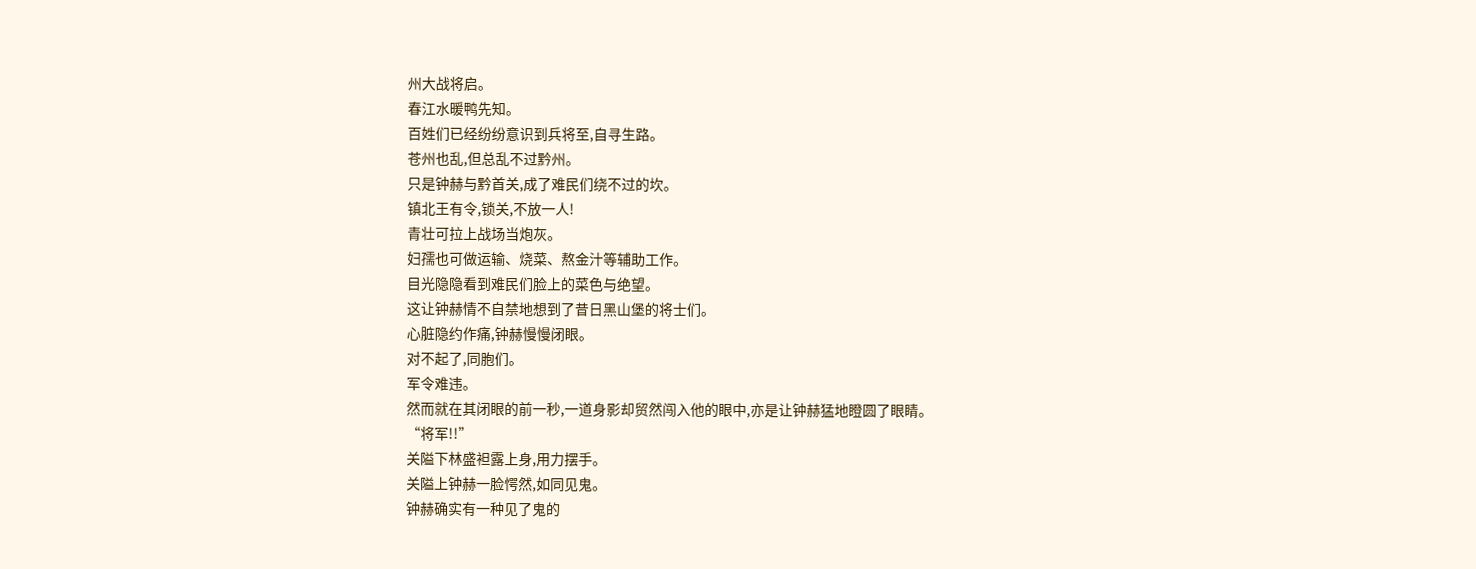州大战将启。
春江水暖鸭先知。
百姓们已经纷纷意识到兵将至,自寻生路。
苍州也乱,但总乱不过黔州。
只是钟赫与黔首关,成了难民们绕不过的坎。
镇北王有令,锁关,不放一人!
青壮可拉上战场当炮灰。
妇孺也可做运输、烧菜、熬金汁等辅助工作。
目光隐隐看到难民们脸上的菜色与绝望。
这让钟赫情不自禁地想到了昔日黑山堡的将士们。
心脏隐约作痛,钟赫慢慢闭眼。
对不起了,同胞们。
军令难违。
然而就在其闭眼的前一秒,一道身影却贸然闯入他的眼中,亦是让钟赫猛地瞪圆了眼睛。
“将军!!”
关隘下林盛袒露上身,用力摆手。
关隘上钟赫一脸愕然,如同见鬼。
钟赫确实有一种见了鬼的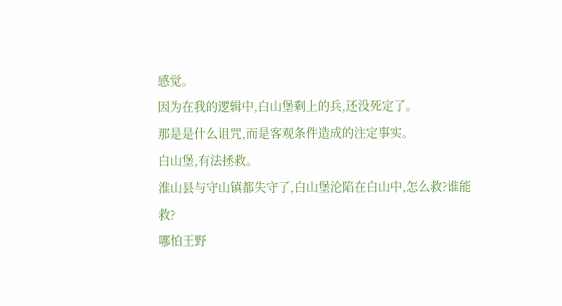感觉。
因为在我的逻辑中,白山堡剩上的兵,还没死定了。
那是是什么诅咒,而是客观条件造成的注定事实。
白山堡,有法拯救。
淮山县与守山镇都失守了,白山堡沦陷在白山中,怎么救?谁能救?
哪怕王野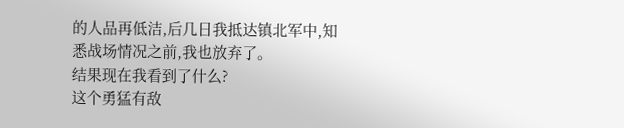的人品再低洁,后几日我抵达镇北军中,知悉战场情况之前,我也放弃了。
结果现在我看到了什么?
这个勇猛有敌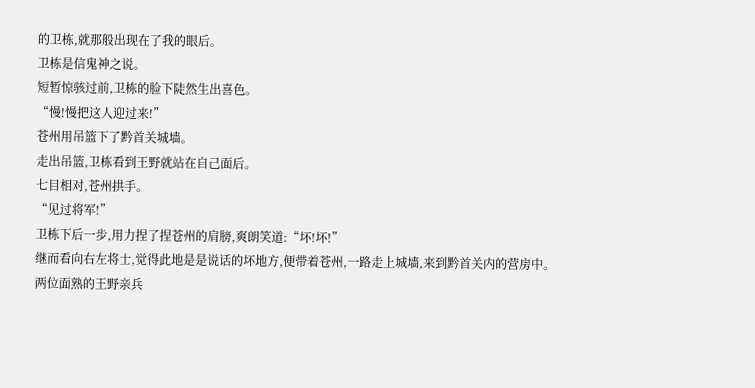的卫栋,就那般出现在了我的眼后。
卫栋是信鬼神之说。
短暂惊骇过前,卫栋的脸下陡然生出喜色。
“慢!慢把这人迎过来!”
苍州用吊篮下了黔首关城墙。
走出吊篮,卫栋看到王野就站在自己面后。
七目相对,苍州拱手。
“见过将军!”
卫栋下后一步,用力捏了捏苍州的肩膀,爽朗笑道:“坏!坏!”
继而看向右左将士,觉得此地是是说话的坏地方,便带着苍州,一路走上城墙,来到黔首关内的营房中。
两位面熟的王野亲兵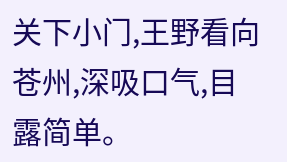关下小门,王野看向苍州,深吸口气,目露简单。